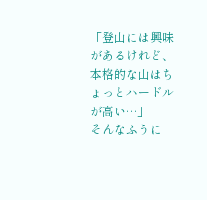「登山には興味があるけれど、本格的な山はちょっとハードルが高い…」
そんなふうに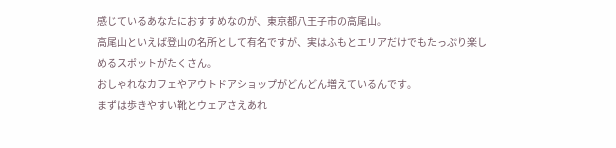感じているあなたにおすすめなのが、東京都八王子市の高尾山。
高尾山といえば登山の名所として有名ですが、実はふもとエリアだけでもたっぷり楽しめるスポットがたくさん。
おしゃれなカフェやアウトドアショップがどんどん増えているんです。
まずは歩きやすい靴とウェアさえあれ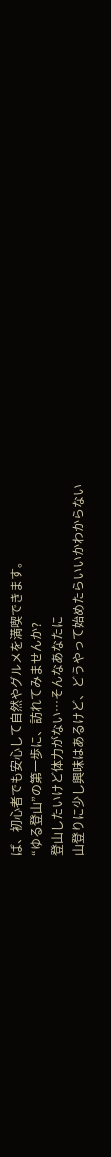ば、初心者でも安心して自然やグルメを満喫できます。
“ゆる登山”の第一歩に、訪れてみませんか?
登山したいけど体力がない…そんなあなたに
山登りに少し興味はあるけど、どうやって始めたらいいかわからない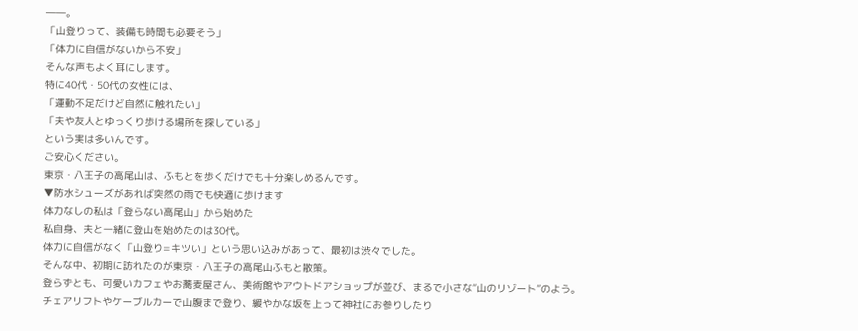――。
「山登りって、装備も時間も必要そう」
「体力に自信がないから不安」
そんな声もよく耳にします。
特に40代・50代の女性には、
「運動不足だけど自然に触れたい」
「夫や友人とゆっくり歩ける場所を探している」
という実は多いんです。
ご安心ください。
東京・八王子の高尾山は、ふもとを歩くだけでも十分楽しめるんです。
▼防水シューズがあれば突然の雨でも快適に歩けます
体力なしの私は「登らない高尾山」から始めた
私自身、夫と一緒に登山を始めたのは30代。
体力に自信がなく「山登り=キツい」という思い込みがあって、最初は渋々でした。
そんな中、初期に訪れたのが東京・八王子の高尾山ふもと散策。
登らずとも、可愛いカフェやお蕎麦屋さん、美術館やアウトドアショップが並び、まるで小さな“山のリゾート”のよう。
チェアリフトやケーブルカーで山腹まで登り、緩やかな坂を上って神社にお参りしたり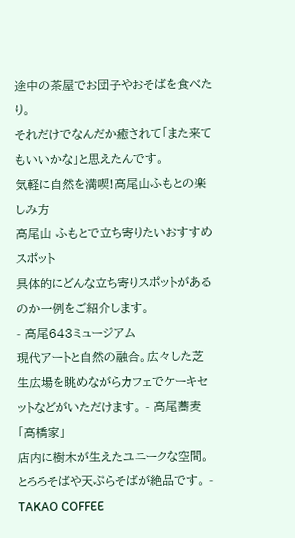途中の茶屋でお団子やおそばを食べたり。
それだけでなんだか癒されて「また来てもいいかな」と思えたんです。
気軽に自然を満喫!高尾山ふもとの楽しみ方
高尾山 ふもとで立ち寄りたいおすすめスポット
具体的にどんな立ち寄りスポットがあるのか一例をご紹介します。
- 高尾643ミュージアム
現代アートと自然の融合。広々した芝生広場を眺めながらカフェでケーキセットなどがいただけます。 - 高尾蕎麦「高橋家」
店内に樹木が生えたユニークな空間。とろろそばや天ぷらそばが絶品です。 - TAKAO COFFEE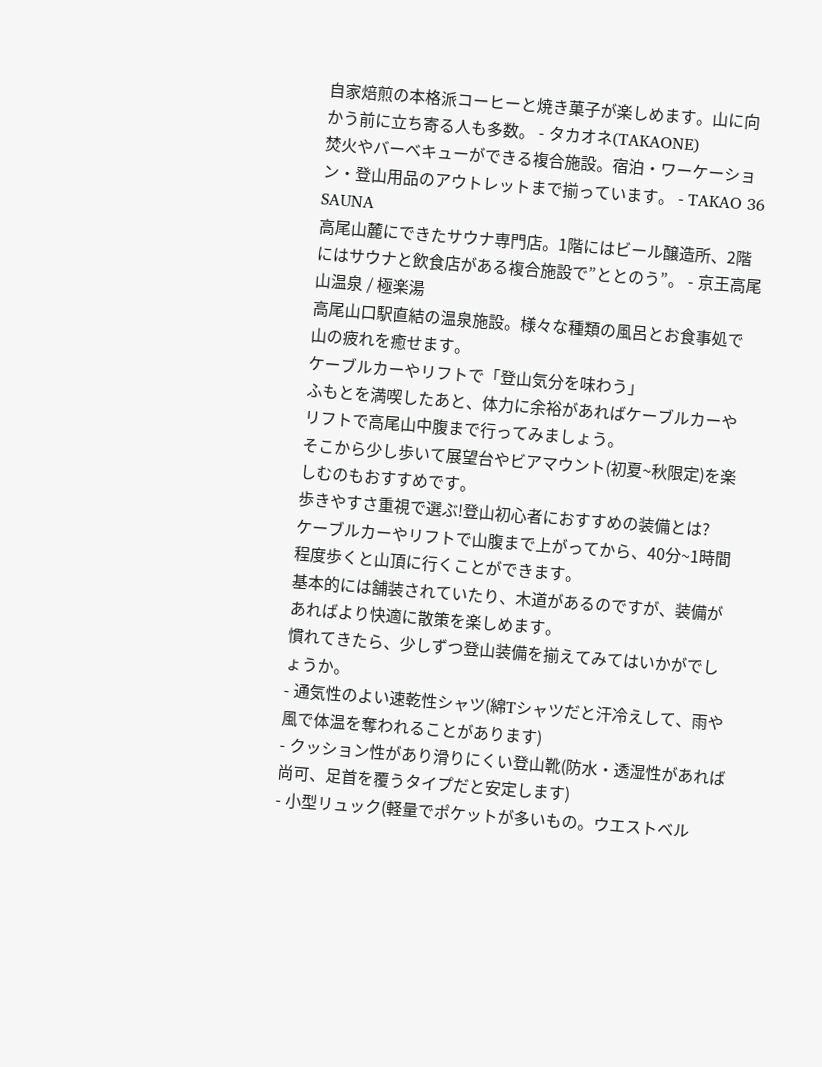自家焙煎の本格派コーヒーと焼き菓子が楽しめます。山に向かう前に立ち寄る人も多数。 - タカオネ(TAKAONE)
焚火やバーベキューができる複合施設。宿泊・ワーケーション・登山用品のアウトレットまで揃っています。 - TAKAO 36 SAUNA
高尾山麓にできたサウナ専門店。1階にはビール醸造所、2階にはサウナと飲食店がある複合施設で”ととのう”。 - 京王高尾山温泉 / 極楽湯
高尾山口駅直結の温泉施設。様々な種類の風呂とお食事処で山の疲れを癒せます。
ケーブルカーやリフトで「登山気分を味わう」
ふもとを満喫したあと、体力に余裕があればケーブルカーやリフトで高尾山中腹まで行ってみましょう。
そこから少し歩いて展望台やビアマウント(初夏~秋限定)を楽しむのもおすすめです。
歩きやすさ重視で選ぶ!登山初心者におすすめの装備とは?
ケーブルカーやリフトで山腹まで上がってから、40分~1時間程度歩くと山頂に行くことができます。
基本的には舗装されていたり、木道があるのですが、装備があればより快適に散策を楽しめます。
慣れてきたら、少しずつ登山装備を揃えてみてはいかがでしょうか。
- 通気性のよい速乾性シャツ(綿Tシャツだと汗冷えして、雨や風で体温を奪われることがあります)
- クッション性があり滑りにくい登山靴(防水・透湿性があれば尚可、足首を覆うタイプだと安定します)
- 小型リュック(軽量でポケットが多いもの。ウエストベル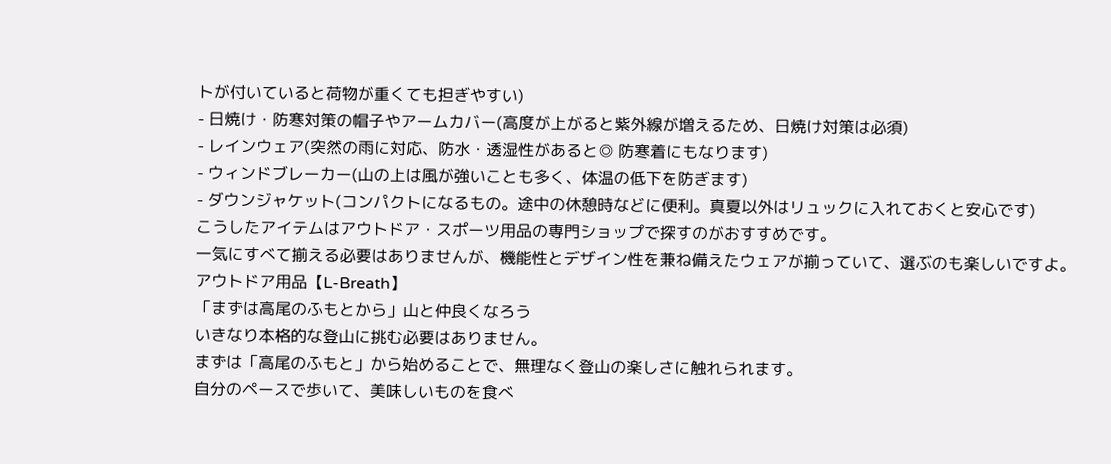トが付いていると荷物が重くても担ぎやすい)
- 日焼け・防寒対策の帽子やアームカバー(高度が上がると紫外線が増えるため、日焼け対策は必須)
- レインウェア(突然の雨に対応、防水・透湿性があると◎ 防寒着にもなります)
- ウィンドブレーカー(山の上は風が強いことも多く、体温の低下を防ぎます)
- ダウンジャケット(コンパクトになるもの。途中の休憩時などに便利。真夏以外はリュックに入れておくと安心です)
こうしたアイテムはアウトドア・スポーツ用品の専門ショップで探すのがおすすめです。
一気にすべて揃える必要はありませんが、機能性とデザイン性を兼ね備えたウェアが揃っていて、選ぶのも楽しいですよ。
アウトドア用品【L-Breath】
「まずは高尾のふもとから」山と仲良くなろう
いきなり本格的な登山に挑む必要はありません。
まずは「高尾のふもと」から始めることで、無理なく登山の楽しさに触れられます。
自分のペースで歩いて、美味しいものを食べ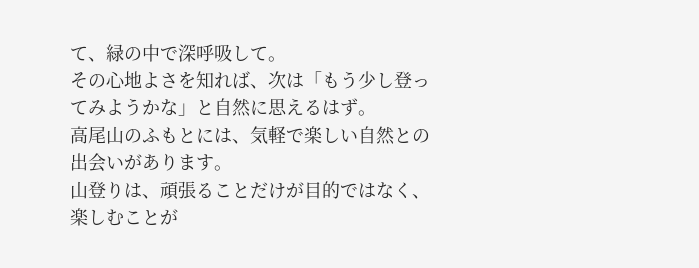て、緑の中で深呼吸して。
その心地よさを知れば、次は「もう少し登ってみようかな」と自然に思えるはず。
高尾山のふもとには、気軽で楽しい自然との出会いがあります。
山登りは、頑張ることだけが目的ではなく、楽しむことが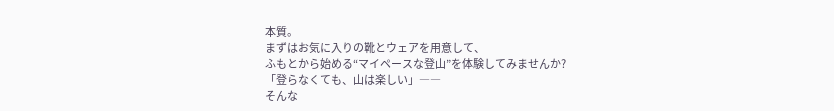本質。
まずはお気に入りの靴とウェアを用意して、
ふもとから始める“マイペースな登山”を体験してみませんか?
「登らなくても、山は楽しい」――
そんな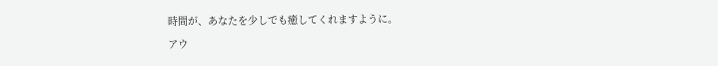時間が、あなたを少しでも癒してくれますように。
アウ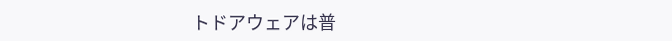トドアウェアは普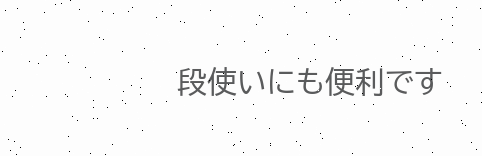段使いにも便利です